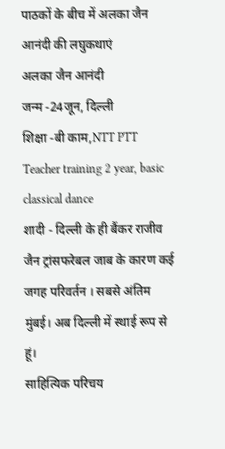पाठकों के बीच में अलका जैन आनंदी की लघुकथाएं
अलका जैन आनंदी
जन्म -24जून, दिल्ली
शिक्षा -बी काम,NTT PTT Teacher training 2 year, basic classical dance
शादी - दिल्ली के ही बैंकर राजीव जैन ट्रांसफरेबल जाब के कारण कई जगह परिवर्तन । सबसे अंतिम मुंबई। अब दिल्ली में स्थाई रूप से हूं।
साहित्यिक परिचय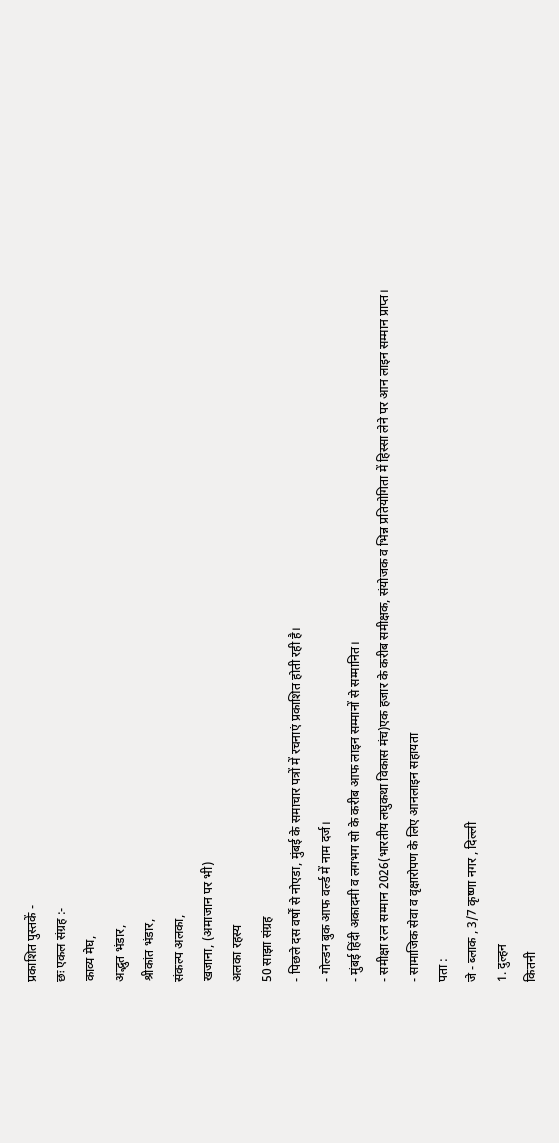प्रकाशित पुस्तकें -
छः एकल संग्रह :-
काव्य मेघ,
अद्भुत भंडार,
श्रीकांत भंडार,
संकल्प अलका,
खजाना, (अमाजान पर भी)
अलका रहस्य
50 साझा संग्रह
- पिछले दस वर्षों से नोएडा, मुंबई के समाचार पत्रों में रचनाएं प्रकाशित होती रही है।
- गोल्डन बुक आफ वर्ल्ड में नाम दर्ज।
- मुंबई हिंदी अकादमी व लगभग सो के करीब आफ लाइन सम्मानों से सम्मानित।
- समीक्षा रत्न सम्मान 2026(भारतीय लघुकथा विकास मंच)एक हजार के करीब समीक्षक, संयोजक व भिन्न प्रतियोगिता में हिस्सा लेने पर आन लाइन सम्मान प्राप्त।
- सामाजिक सेवा व वृक्षारोपण के लिए आनलाइन सहायता
पता :
जे - ब्लाक , 3/7 कृष्णा नगर , दिल्ली
1. दुल्हन
कितनी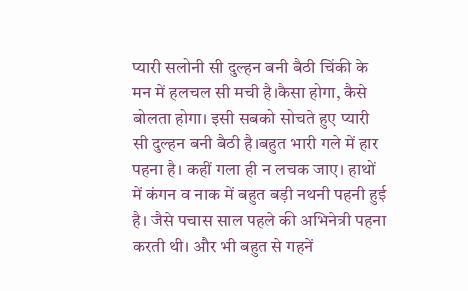प्यारी सलोनी सी दुल्हन बनी बैठी चिंकी के मन में हलचल सी मची है।कैसा होगा, कैसे बोलता होगा। इसी सबको सोचते हुए प्यारी सी दुल्हन बनी बैठी है।बहुत भारी गले में हार पहना है। कहीं गला ही न लचक जाए। हाथों में कंगन व नाक में बहुत बड़ी नथनी पहनी हुई है। जैसे पचास साल पहले की अभिनेत्री पहना करती थी। और भी बहुत से गहनें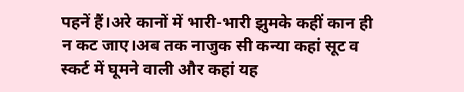पहनें हैं।अरे कानों में भारी-भारी झुमके कहीं कान ही न कट जाए।अब तक नाजुक सी कन्या कहां सूट व स्कर्ट में घूमने वाली और कहां यह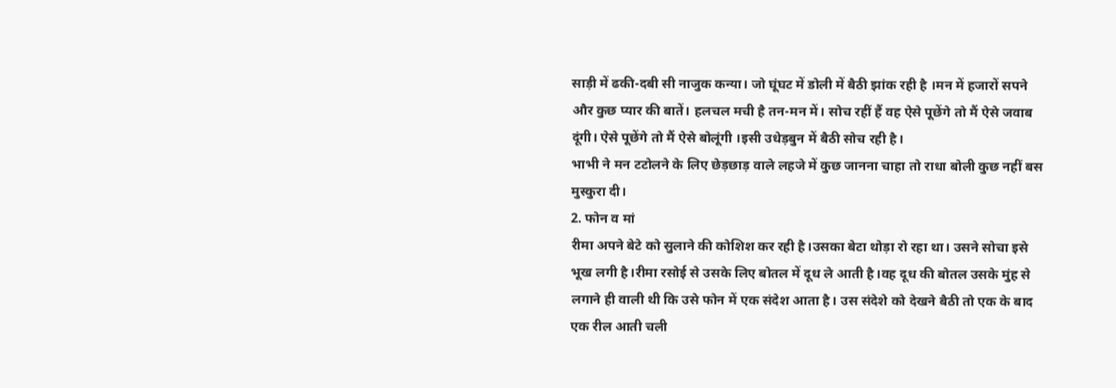साड़ी में ढकी-दबी सी नाजुक कन्या। जो घूंघट में डोली में बैठी झांक रही है ।मन में हजारों सपने और कुछ प्यार की बातें। हलचल मची है तन-मन में। सोच रहीं हैं वह ऐसे पूछेंगे तो मैं ऐसे जवाब दूंगी। ऐसे पूछेंगे तो मैं ऐसे बोलूंगी ।इसी उधेड़बुन में बैठी सोच रही है।
भाभी ने मन टटोलने के लिए छेड़छाड़ वाले लहजे में कुछ जानना चाहा तो राधा बोली कुछ नहीं बस मुस्कुरा दी।
2. फोन व मां
रीमा अपने बेटे को सुलाने की कोशिश कर रही है।उसका बेटा थोड़ा रो रहा था। उसने सोचा इसे भूख लगी है।रीमा रसोई से उसके लिए बोतल में दूध ले आती है।वह दूध की बोतल उसके मुंह से लगाने ही वाली थी कि उसे फोन में एक संदेश आता है। उस संदेशे को देखने बैठी तो एक के बाद एक रील आती चली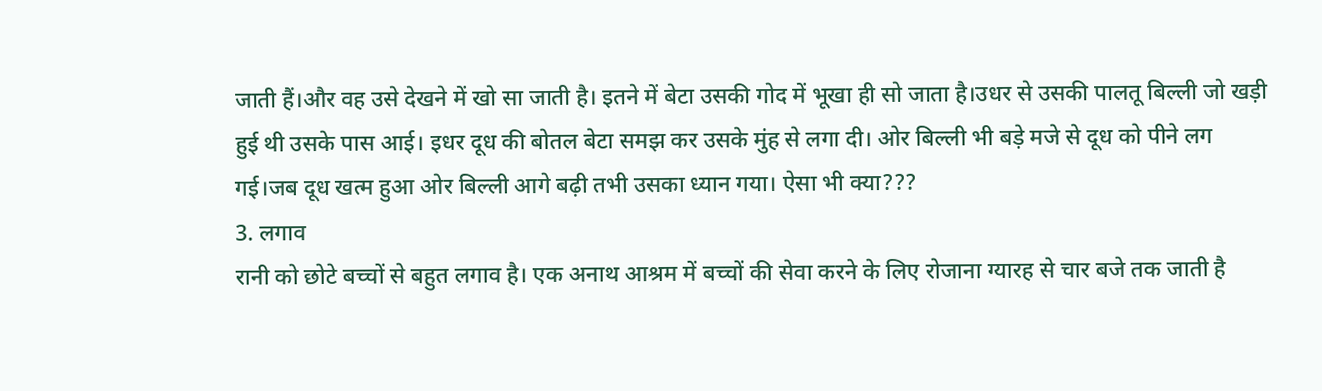जाती हैं।और वह उसे देखने में खो सा जाती है। इतने में बेटा उसकी गोद में भूखा ही सो जाता है।उधर से उसकी पालतू बिल्ली जो खड़ी हुई थी उसके पास आई। इधर दूध की बोतल बेटा समझ कर उसके मुंह से लगा दी। ओर बिल्ली भी बड़े मजे से दूध को पीने लग गई।जब दूध खत्म हुआ ओर बिल्ली आगे बढ़ी तभी उसका ध्यान गया। ऐसा भी क्या???
3. लगाव
रानी को छोटे बच्चों से बहुत लगाव है। एक अनाथ आश्रम में बच्चों की सेवा करने के लिए रोजाना ग्यारह से चार बजे तक जाती है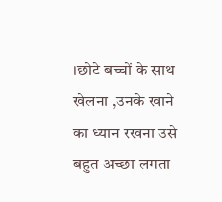।छोटे बच्चों के साथ खेलना ,उनके खाने का ध्यान रखना उसे बहुत अच्छा लगता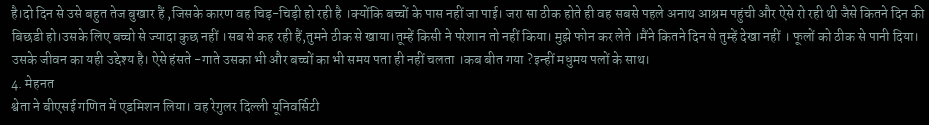है।दो दिन से उसे बहुत तेज बुखार हैं ,जिसके कारण वह चिड़-चिड़ी हो रही है ।क्योंकि बच्चों के पास नहीं जा पाई। जरा सा ठीक होते ही वह सबसे पहले अनाथ आश्रम पहुंची और ऐसे रो रही थी जैसे कितने दिन की बिछडी हो।उसके लिए बच्चो से ज्यादा कुछ नहीं ।सब से कह रही हैं,तुमने ठीक से खाया।तूम्हें किसी ने परेशान तो नहीं किया। मुझे फोन कर लेते ।मैंने कितने दिन से तुम्हें देखा नहीं । फूलों को ठीक से पानी दिया।
उसके जीवन का यही उद्देश्य है। ऐसे हंसते -गाते उसका भी और बच्चों का भी समय पता ही नहीं चलता ।कब बीत गया ?इन्हीं मधुमय पलों के साथ।
4. मेहनत
श्वेता ने बीएसई गणित में एडमिशन लिया। वह रेगुलर दिल्ली यूनिवर्सिटी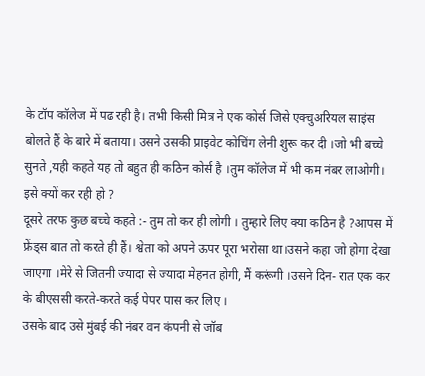के टॉप कॉलेज में पढ रही है। तभी किसी मित्र ने एक कोर्स जिसे एक्चुअरियल साइंस बोलते हैं के बारे में बताया। उसने उसकी प्राइवेट कोचिंग लेनी शुरू कर दी ।जो भी बच्चे सुनते ,यही कहते यह तो बहुत ही कठिन कोर्स है ।तुम कॉलेज में भी कम नंबर लाओगी।
इसे क्यों कर रही हो ?
दूसरे तरफ कुछ बच्चे कहते :- तुम तो कर ही लोगी । तुम्हारे लिए क्या कठिन है ?आपस में फ्रेंड्स बात तो करते ही हैं। श्वेता को अपने ऊपर पूरा भरोसा था।उसने कहा जो होगा देखा जाएगा ।मेरे से जितनी ज्यादा से ज्यादा मेहनत होगी, मैं करूंगी ।उसने दिन- रात एक कर के बीएससी करते-करते कई पेपर पास कर लिए ।
उसके बाद उसे मुंबई की नंबर वन कंपनी से जॉब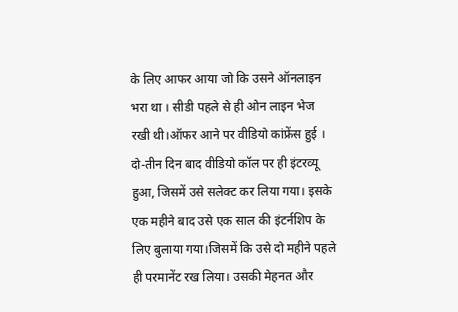के लिए आफर आया जो कि उसने ऑनलाइन भरा था । सीडी पहले से ही ओन लाइन भेज रखी थी।ऑफर आने पर वीडियो कांफ्रेंस हुई । दो-तीन दिन बाद वीडियो कॉल पर ही इंटरव्यू हुआ, जिसमें उसे सलेक्ट कर लिया गया। इसके एक महीने बाद उसे एक साल की इंटर्नशिप के लिए बुलाया गया।जिसमें कि उसे दो महीने पहले ही परमानेंट रख लिया। उसकी मेहनत और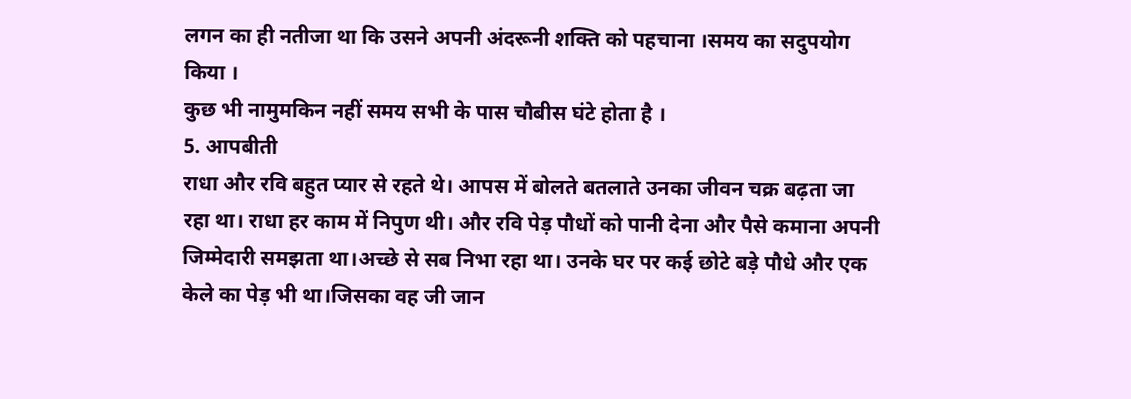लगन का ही नतीजा था कि उसने अपनी अंदरूनी शक्ति को पहचाना ।समय का सदुपयोग किया ।
कुछ भी नामुमकिन नहीं समय सभी के पास चौबीस घंटे होता है ।
5. आपबीती
राधा और रवि बहुत प्यार से रहते थे। आपस में बोलते बतलाते उनका जीवन चक्र बढ़ता जा रहा था। राधा हर काम में निपुण थी। और रवि पेड़ पौधों को पानी देना और पैसे कमाना अपनी जिम्मेदारी समझता था।अच्छे से सब निभा रहा था। उनके घर पर कई छोटे बड़े पौधे और एक केले का पेड़ भी था।जिसका वह जी जान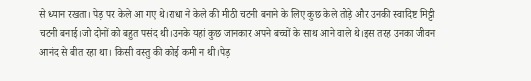से ध्यान रखता। पेड़ पर केले आ गए थे।राधा ने केले की मीठी चटनी बनाने के लिए कुछ केले तोड़े और उनकी स्वादिष्ट मिट्टी चटनी बनाई।जो दोनों को बहुत पसंद थी।उनके यहां कुछ जानकार अपने बच्चों के साथ आने वाले थे।इस तरह उनका जीवन आनंद से बीत रहा था। किसी वस्तु की कोई कमी न थी।पेड़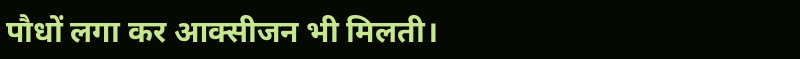पौधों लगा कर आक्सीजन भी मिलती।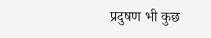प्रदुषण भी कुछ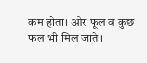कम होता। ओर फूल व कुछ फल भी मिल जाते।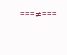===≠===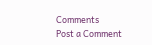Comments
Post a Comment